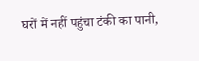घरों में नहीं पहुंचा टंकी का पानी,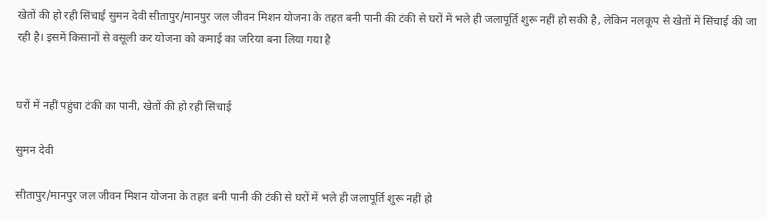खेतों की हो रही सिंचाई सुमन देवी सीतापुर/मानपुर जल जीवन मिशन योजना के तहत बनी पानी की टंकी से घरों में भले ही जलापूर्ति शुरू नहीं हो सकी है, लेकिन नलकूप से खेतों में सिंचाई की जा रही है। इसमें किसानों से वसूली कर योजना को कमाई का जरिया बना लिया गया है


घरों में नहीं पहुंचा टंकी का पानी, खेतों की हो रही सिंचाई

सुमन देवी

सीतापुर/मानपुर जल जीवन मिशन योजना के तहत बनी पानी की टंकी से घरों में भले ही जलापूर्ति शुरू नहीं हो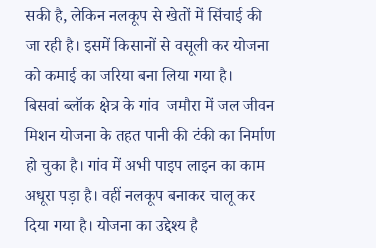सकी है, लेकिन नलकूप से खेतों में सिंचाई की जा रही है। इसमें किसानों से वसूली कर योजना को कमाई का जरिया बना लिया गया है।
बिसवां ब्लॉक क्षेत्र के गांव  जमौरा में जल जीवन मिशन योजना के तहत पानी की टंकी का निर्माण हो चुका है। गांव में अभी पाइप लाइन का काम अधूरा पड़ा है। वहीं नलकूप बनाकर चालू कर दिया गया है। योजना का उद्देश्य है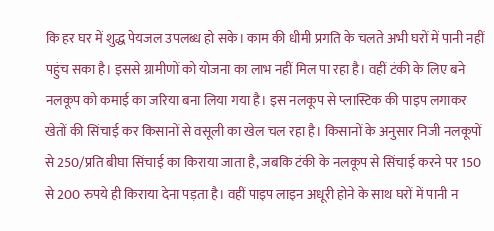कि हर घर में शुद्ध पेयजल उपलब्ध हो सके। काम की धीमी प्रगति के चलते अभी घरों में पानी नहीं पहुंच सका है। इससे ग्रामीणों को योजना का लाभ नहीं मिल पा रहा है। वहीं टंकी के लिए बने नलकूप को कमाई का जरिया बना लिया गया है। इस नलकूप से प्लास्टिक की पाइप लगाकर खेतों की सिंचाई कर किसानों से वसूली का खेल चल रहा है। किसानों के अनुसार निजी नलकूपों से 250/प्रति बीघा सिंचाई का किराया जाता है, जबकि टंकी के नलकूप से सिंचाई करने पर 150 से 200 रुपये ही किराया देना पड़ता है। वहीं पाइप लाइन अधूरी होने के साथ घरों में पानी न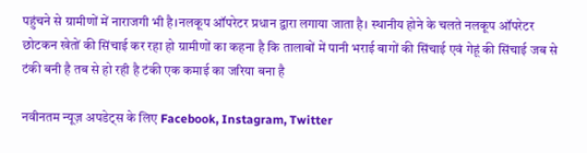पहुंचने से ग्रामीणों में नाराजगी भी है।नलकूप ऑपरेटर प्रधान द्वारा लगाया जाता है। स्थानीय होने के चलते नलकूप ऑपरेटर छोटकन खेतों की सिंचाई कर रहा हो ग्रामीणों का कहना है कि तालाबों में पानी भराई बागों की सिंचाई एवं गेहूं की सिंचाई जब से टंकी बनी है तब से हो रही है टंकी एक कमाई का जरिया बना है

नवीनतम न्यूज़ अपडेट्स के लिए Facebook, Instagram, Twitter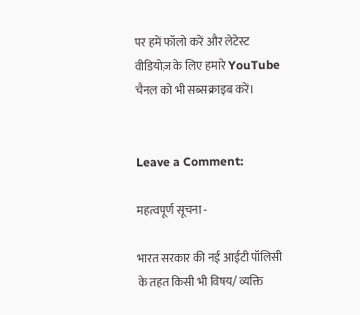पर हमें फॉलो करें और लेटेस्ट वीडियोज़ के लिए हमारे YouTube चैनल को भी सब्सक्राइब करें।


Leave a Comment:

महत्वपूर्ण सूचना -

भारत सरकार की नई आईटी पॉलिसी के तहत किसी भी विषय/ व्यक्ति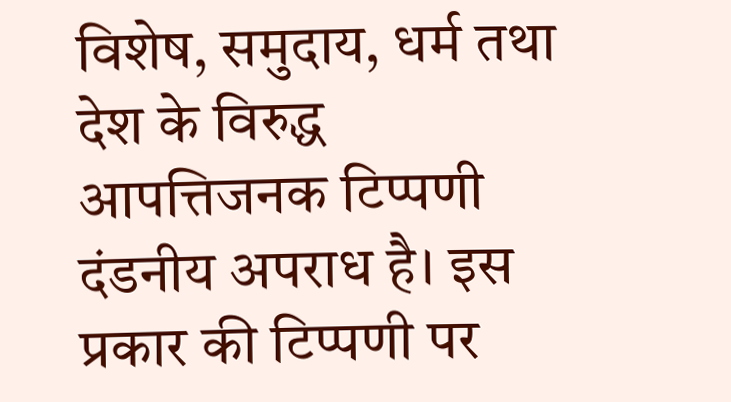विशेष, समुदाय, धर्म तथा देश के विरुद्ध आपत्तिजनक टिप्पणी दंडनीय अपराध है। इस प्रकार की टिप्पणी पर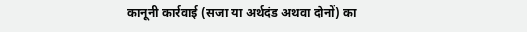कानूनी कार्रवाई (सजा या अर्थदंड अथवा दोनों) का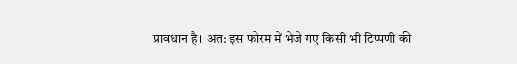प्रावधान है। अत: इस फोरम में भेजे गए किसी भी टिप्पणी की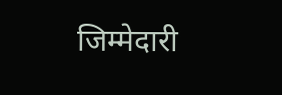जिम्मेदारी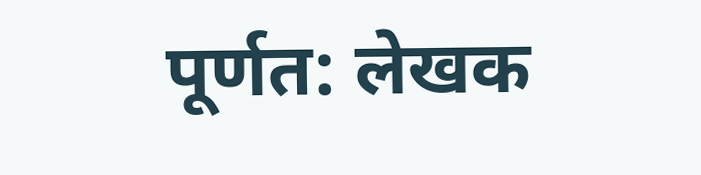पूर्णत: लेखक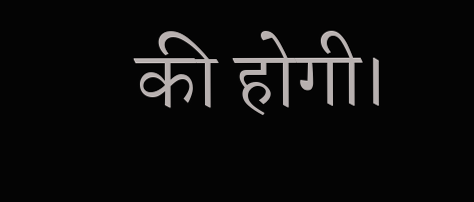की होगी।